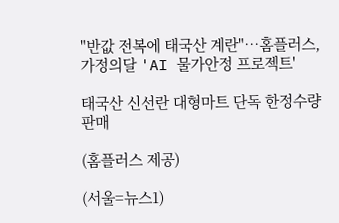"반값 전복에 태국산 계란"…홈플러스, 가정의달 'AI 물가안정 프로젝트'

태국산 신선란 대형마트 단독 한정수량 판매

(홈플러스 제공)

(서울=뉴스1)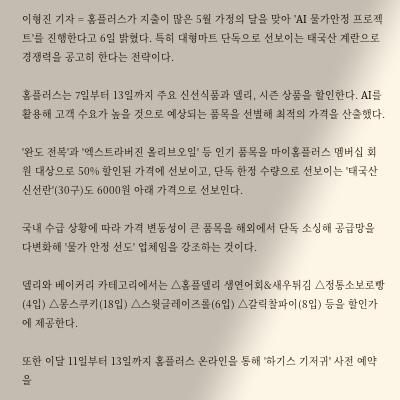이형진 기자 = 홈플러스가 지출이 많은 5월 가정의 달을 맞아 'AI 물가안정 프로젝트'를 진행한다고 6일 밝혔다. 특히 대형마트 단독으로 선보이는 태국산 계란으로 경쟁력을 공고히 한다는 전략이다.

홈플러스는 7일부터 13일까지 주요 신선식품과 델리, 시즌 상품을 할인한다. AI를 활용해 고객 수요가 높을 것으로 예상되는 품목을 선별해 최적의 가격을 산출했다.

'완도 전복'과 '엑스트라버진 올리브오일' 등 인기 품목을 마이홈플러스 멤버십 회원 대상으로 50% 할인된 가격에 선보이고, 단독 한정 수량으로 선보이는 '태국산 신선란'(30구)도 6000원 아래 가격으로 선보인다.

국내 수급 상황에 따라 가격 변동성이 큰 품목을 해외에서 단독 소싱해 공급망을 다변화해 '물가 안정 선도' 업체임을 강조하는 것이다.

델리와 베이커리 카테고리에서는 △홈플델리 생연어회&새우튀김 △정통소보로빵(4입) △몽스쿠키(18입) △스윗글레이즈롤(6입) △갈릭찰파이(8입) 등을 할인가에 제공한다.

또한 이달 11일부터 13일까지 홈플러스 온라인을 통해 '하기스 기저귀' 사전 예약을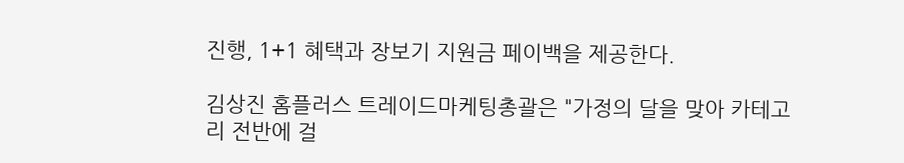진행, 1+1 혜택과 장보기 지원금 페이백을 제공한다.

김상진 홈플러스 트레이드마케팅총괄은 "가정의 달을 맞아 카테고리 전반에 걸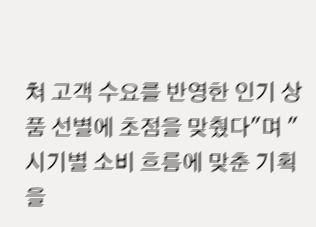쳐 고객 수요를 반영한 인기 상품 선별에 초점을 맞췄다"며 "시기별 소비 흐름에 맞춘 기획을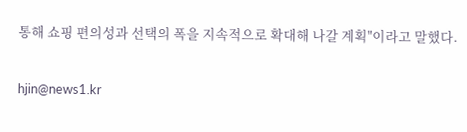통해 쇼핑 편의성과 선택의 폭을 지속적으로 확대해 나갈 계획"이라고 말했다.

hjin@news1.kr